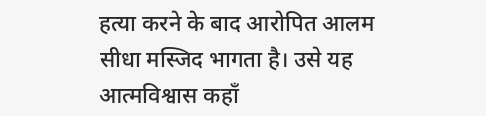हत्या करने के बाद आरोपित आलम सीधा मस्जिद भागता है। उसे यह आत्मविश्वास कहाँ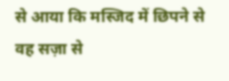से आया कि मस्जिद में छिपने से वह सज़ा से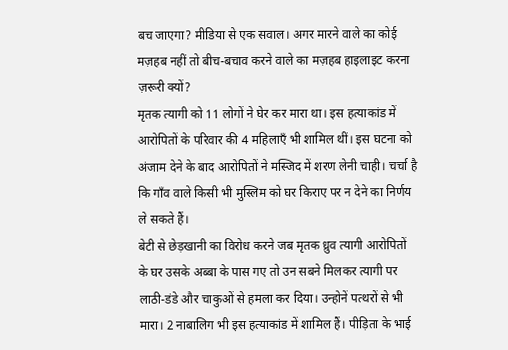बच जाएगा? मीडिया से एक सवाल। अगर मारने वाले का कोई मज़हब नहीं तो बीच-बचाव करने वाले का मज़हब हाइलाइट करना ज़रूरी क्यों?
मृतक त्यागी को 11 लोगों ने घेर कर मारा था। इस हत्याकांड में आरोपितों के परिवार की 4 महिलाएँ भी शामिल थीं। इस घटना को अंजाम देने के बाद आरोपितों ने मस्जिद में शरण लेनी चाही। चर्चा है कि गाँव वाले किसी भी मुस्लिम को घर किराए पर न देने का निर्णय ले सकते हैं।
बेटी से छेड़खानी का विरोध करने जब मृतक ध्रुव त्यागी आरोपितों के घर उसके अब्बा के पास गए तो उन सबने मिलकर त्यागी पर लाठी-डंडे और चाकुओं से हमला कर दिया। उन्होनें पत्थरों से भी मारा। 2 नाबालिग भी इस हत्याकांड में शामिल हैं। पीड़िता के भाई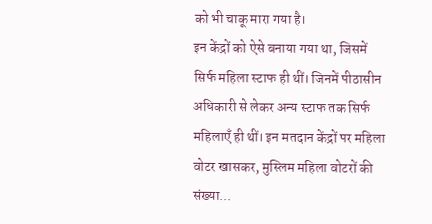को भी चाकू मारा गया है।
इन केंद्रों को ऐसे बनाया गया था, जिसमें सिर्फ महिला स्टाफ ही थीं। जिनमें पीठासीन अधिकारी से लेकर अन्य स्टाफ तक सिर्फ महिलाएँ ही थीं। इन मतदान केंद्रों पर महिला वोटर खासकर, मुस्लिम महिला वोटरों की संख्या...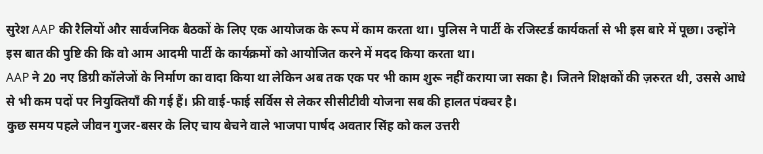सुरेश AAP की रैलियों और सार्वजनिक बैठकों के लिए एक आयोजक के रूप में काम करता था। पुलिस ने पार्टी के रजिस्टर्ड कार्यकर्ता से भी इस बारे में पूछा। उन्होंने इस बात की पुष्टि की कि वो आम आदमी पार्टी के कार्यक्रमों को आयोजित करने में मदद किया करता था।
AAP ने 20 नए डिग्री कॉलेजों के निर्माण का वादा किया था लेकिन अब तक एक पर भी काम शुरू नहीं कराया जा सका है। जितने शिक्षकों की ज़रुरत थी, उससे आधे से भी कम पदों पर नियुक्तियाँ की गई हैं। फ्री वाई-फाई सर्विस से लेकर सीसीटीवी योजना सब की हालत पंक्चर है।
कुछ समय पहले जीवन गुजर-बसर के लिए चाय बेचने वाले भाजपा पार्षद अवतार सिंह को कल उत्तरी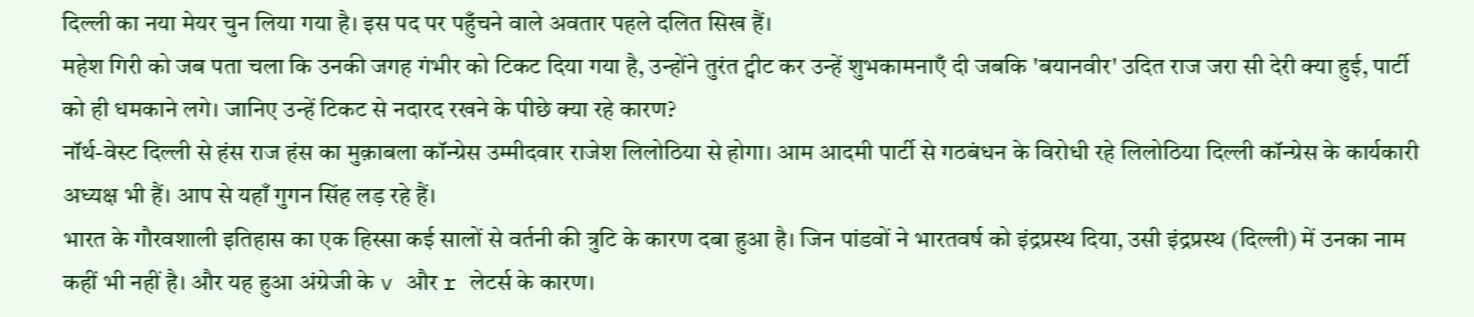दिल्ली का नया मेयर चुन लिया गया है। इस पद पर पहुँचने वाले अवतार पहले दलित सिख हैं।
महेश गिरी को जब पता चला कि उनकी जगह गंभीर को टिकट दिया गया है, उन्होंने तुरंत ट्वीट कर उन्हें शुभकामनाएँ दी जबकि 'बयानवीर' उदित राज जरा सी देरी क्या हुई, पार्टी को ही धमकाने लगे। जानिए उन्हें टिकट से नदारद रखने के पीछे क्या रहे कारण?
नॉर्थ-वेस्ट दिल्ली से हंस राज हंस का मुक़ाबला कॉन्ग्रेस उम्मीदवार राजेश लिलोठिया से होगा। आम आदमी पार्टी से गठबंधन के विरोधी रहे लिलोठिया दिल्ली कॉन्ग्रेस के कार्यकारी अध्यक्ष भी हैं। आप से यहाँ गुगन सिंह लड़ रहे हैं।
भारत के गौरवशाली इतिहास का एक हिस्सा कई सालों से वर्तनी की त्रुटि के कारण दबा हुआ है। जिन पांडवों ने भारतवर्ष को इंद्रप्रस्थ दिया, उसी इंद्रप्रस्थ (दिल्ली) में उनका नाम कहीं भी नहीं है। और यह हुआ अंग्रेजी के v और r लेटर्स के कारण।